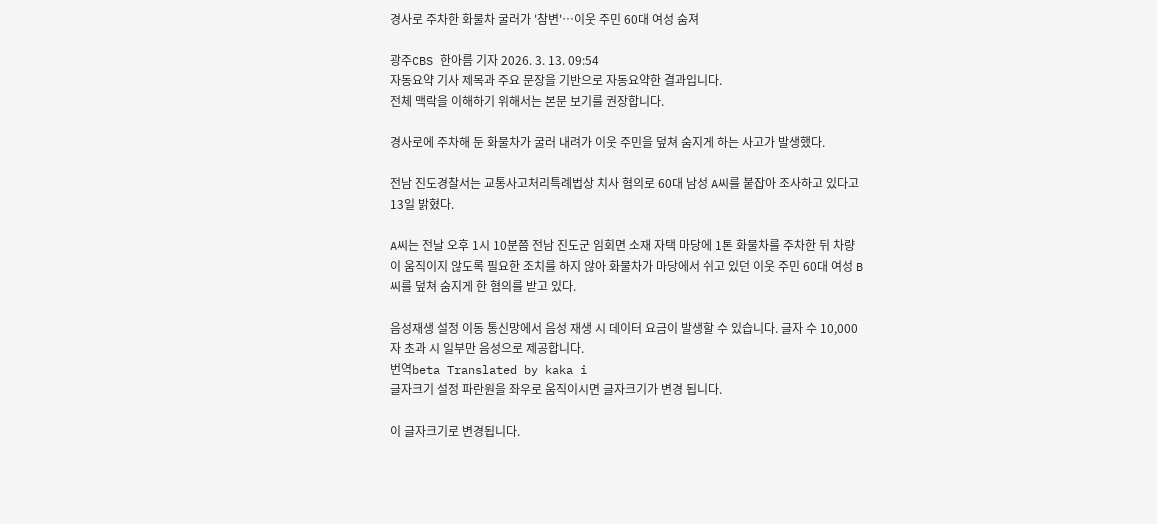경사로 주차한 화물차 굴러가 '참변'…이웃 주민 60대 여성 숨져

광주CBS 한아름 기자 2026. 3. 13. 09:54
자동요약 기사 제목과 주요 문장을 기반으로 자동요약한 결과입니다.
전체 맥락을 이해하기 위해서는 본문 보기를 권장합니다.

경사로에 주차해 둔 화물차가 굴러 내려가 이웃 주민을 덮쳐 숨지게 하는 사고가 발생했다.

전남 진도경찰서는 교통사고처리특례법상 치사 혐의로 60대 남성 A씨를 붙잡아 조사하고 있다고 13일 밝혔다.

A씨는 전날 오후 1시 10분쯤 전남 진도군 임회면 소재 자택 마당에 1톤 화물차를 주차한 뒤 차량이 움직이지 않도록 필요한 조치를 하지 않아 화물차가 마당에서 쉬고 있던 이웃 주민 60대 여성 B씨를 덮쳐 숨지게 한 혐의를 받고 있다.

음성재생 설정 이동 통신망에서 음성 재생 시 데이터 요금이 발생할 수 있습니다. 글자 수 10,000자 초과 시 일부만 음성으로 제공합니다.
번역beta Translated by kaka i
글자크기 설정 파란원을 좌우로 움직이시면 글자크기가 변경 됩니다.

이 글자크기로 변경됩니다.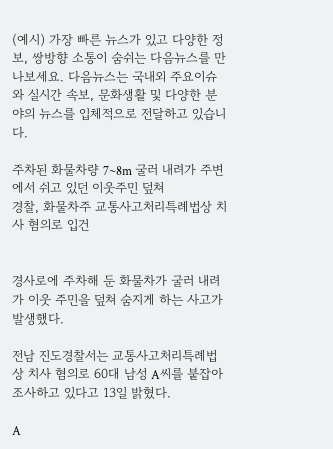(예시) 가장 빠른 뉴스가 있고 다양한 정보, 쌍방향 소통이 숨쉬는 다음뉴스를 만나보세요. 다음뉴스는 국내외 주요이슈와 실시간 속보, 문화생활 및 다양한 분야의 뉴스를 입체적으로 전달하고 있습니다.

주차된 화물차량 7~8m 굴러 내려가 주변에서 쉬고 있던 이웃주민 덮쳐
경찰, 화물차주 교통사고처리특례법상 치사 혐의로 입건


경사로에 주차해 둔 화물차가 굴러 내려가 이웃 주민을 덮쳐 숨지게 하는 사고가 발생했다.

전남 진도경찰서는 교통사고처리특례법상 치사 혐의로 60대 남성 A씨를 붙잡아 조사하고 있다고 13일 밝혔다.

A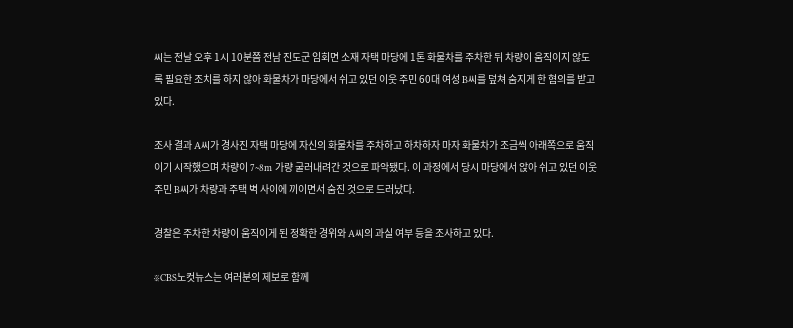씨는 전날 오후 1시 10분쯤 전남 진도군 임회면 소재 자택 마당에 1톤 화물차를 주차한 뒤 차량이 움직이지 않도록 필요한 조치를 하지 않아 화물차가 마당에서 쉬고 있던 이웃 주민 60대 여성 B씨를 덮쳐 숨지게 한 혐의를 받고 있다.

조사 결과 A씨가 경사진 자택 마당에 자신의 화물차를 주차하고 하차하자 마자 화물차가 조금씩 아래쪽으로 움직이기 시작했으며 차량이 7~8m 가량 굴러내려간 것으로 파악됐다. 이 과정에서 당시 마당에서 앉아 쉬고 있던 이웃 주민 B씨가 차량과 주택 벽 사이에 끼이면서 숨진 것으로 드러났다.

경찰은 주차한 차량이 움직이게 된 정확한 경위와 A씨의 과실 여부 등을 조사하고 있다.

※CBS노컷뉴스는 여러분의 제보로 함께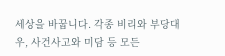세상을 바꿉니다. 각종 비리와 부당대우, 사건사고와 미담 등 모든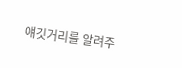얘깃거리를 알려주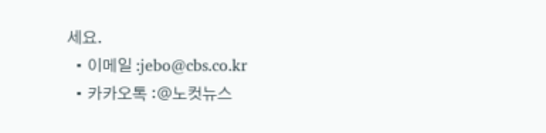세요.
  • 이메일 :jebo@cbs.co.kr
  • 카카오톡 :@노컷뉴스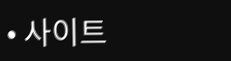• 사이트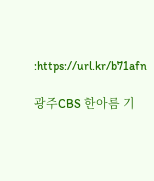:https://url.kr/b71afn

광주CBS 한아름 기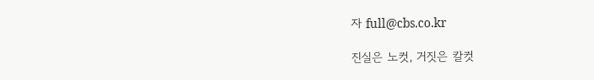자 full@cbs.co.kr

진실은 노컷, 거짓은 칼컷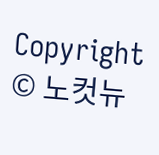Copyright © 노컷뉴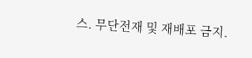스. 무단전재 및 재배포 금지.